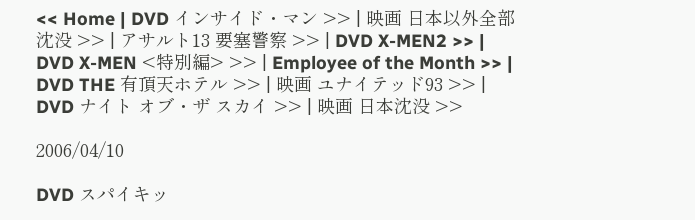<< Home | DVD インサイド・マン >> | 映画 日本以外全部沈没 >> | アサルト13 要塞警察 >> | DVD X-MEN2 >> | DVD X-MEN <特別編> >> | Employee of the Month >> | DVD THE 有頂天ホテル >> | 映画 ユナイテッド93 >> | DVD ナイト オブ・ザ スカイ >> | 映画 日本沈没 >>

2006/04/10

DVD スパイキッ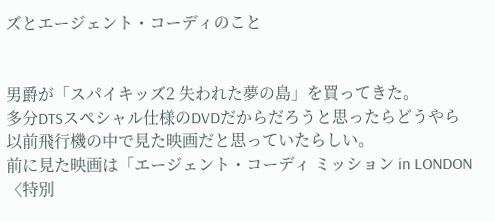ズとエージェント・コーディのこと


男爵が「スパイキッズ2 失われた夢の島」を買ってきた。
多分DTSスペシャル仕様のDVDだからだろうと思ったらどうやら以前飛行機の中で見た映画だと思っていたらしい。
前に見た映画は「エージェント・コーディ ミッション in LONDON〈特別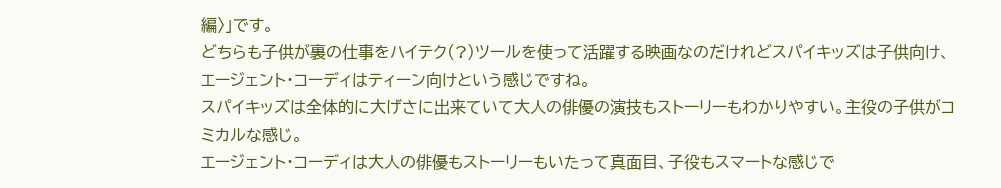編〉」です。
どちらも子供が裏の仕事をハイテク(?)ツールを使って活躍する映画なのだけれどスパイキッズは子供向け、エージェント・コーディはティーン向けという感じですね。
スパイキッズは全体的に大げさに出来ていて大人の俳優の演技もストーリーもわかりやすい。主役の子供がコミカルな感じ。
エージェント・コーディは大人の俳優もストーリーもいたって真面目、子役もスマートな感じで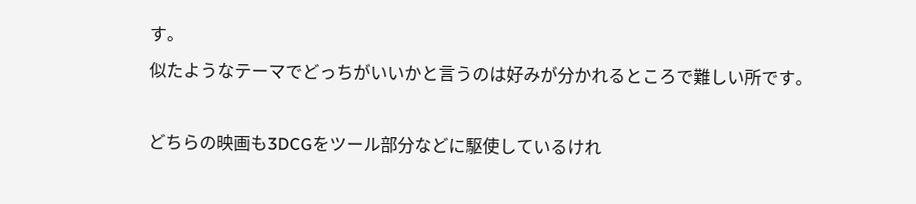す。
似たようなテーマでどっちがいいかと言うのは好みが分かれるところで難しい所です。

どちらの映画も3DCGをツール部分などに駆使しているけれ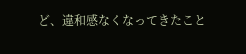ど、違和感なくなってきたこと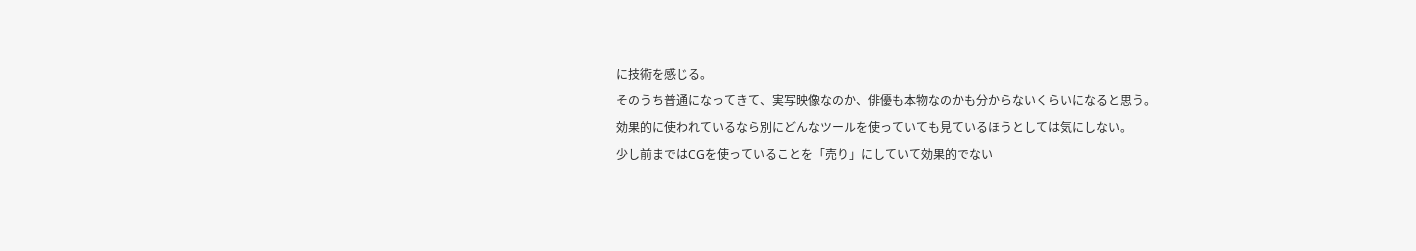に技術を感じる。
そのうち普通になってきて、実写映像なのか、俳優も本物なのかも分からないくらいになると思う。
効果的に使われているなら別にどんなツールを使っていても見ているほうとしては気にしない。
少し前まではCGを使っていることを「売り」にしていて効果的でない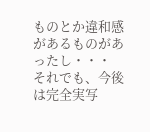ものとか違和感があるものがあったし・・・
それでも、今後は完全実写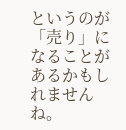というのが「売り」になることがあるかもしれませんね。